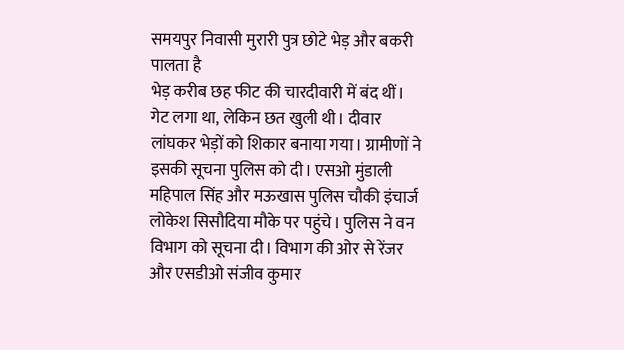समयपुर निवासी मुरारी पुत्र छोटे भेड़ और बकरी पालता है
भेड़ करीब छह फीट की चारदीवारी में बंद थीं। गेट लगा था, लेकिन छत खुली थी। दीवार लांघकर भेड़ों को शिकार बनाया गया। ग्रामीणों ने इसकी सूचना पुलिस को दी। एसओ मुंडाली महिपाल सिंह और मऊखास पुलिस चौकी इंचार्ज लोकेश सिसौदिया मौके पर पहुंचे। पुलिस ने वन विभाग को सूचना दी। विभाग की ओर से रेंजर और एसडीओ संजीव कुमार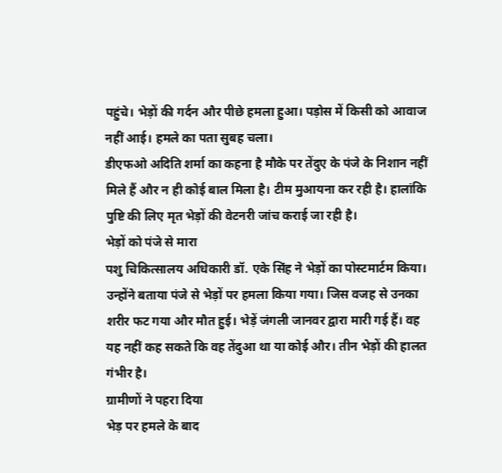पहुंचे। भेड़ों की गर्दन और पीछे हमला हुआ। पड़ोस में किसी को आवाज नहीं आई। हमले का पता सुबह चला।
डीएफओ अदिति शर्मा का कहना है मौके पर तेंदुए के पंजे के निशान नहीं मिले हैं और न ही कोई बाल मिला है। टीम मुआयना कर रही है। हालांकि पुष्टि की लिए मृत भेड़ों की वेटनरी जांच कराई जा रही है।
भेड़ों को पंजे से मारा
पशु चिकित्सालय अधिकारी डॉ. एके सिंह ने भेड़ों का पोस्टमार्टम किया। उन्होंने बताया पंजे से भेड़ों पर हमला किया गया। जिस वजह से उनका शरीर फट गया और मौत हुई। भेड़ें जंगली जानवर द्वारा मारी गई हैं। वह यह नहीं कह सकते कि वह तेंदुआ था या कोई और। तीन भेड़ों की हालत गंभीर है।
ग्रामीणों ने पहरा दिया
भेड़ पर हमले के बाद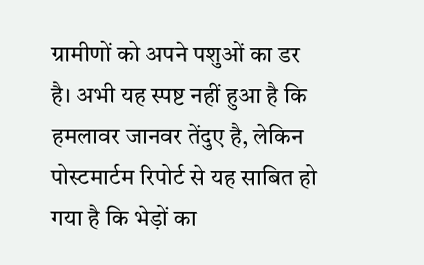ग्रामीणों को अपने पशुओं का डर है। अभी यह स्पष्ट नहीं हुआ है कि हमलावर जानवर तेंदुए है, लेकिन पोस्टमार्टम रिपोर्ट से यह साबित हो गया है कि भेड़ों का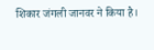शिकार जंगली जानवर ने किया है।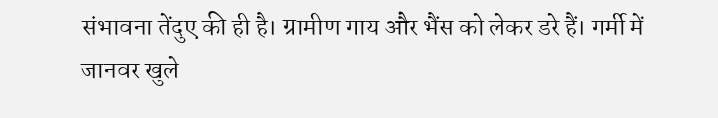संभावना तेंदुए की ही है। ग्रामीण गाय और भैंस को लेकर डरे हैं। गर्मी में जानवर खुले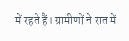में रहते हैं। ग्रामीणों ने रात में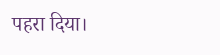पहरा दिया।